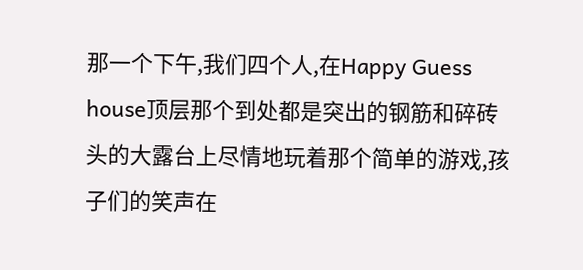那一个下午,我们四个人,在Happy Guess house顶层那个到处都是突出的钢筋和碎砖头的大露台上尽情地玩着那个简单的游戏,孩子们的笑声在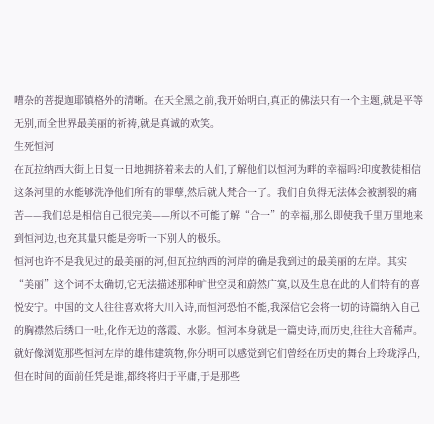嘈杂的菩提迦耶镇格外的清晰。在天全黑之前,我开始明白,真正的佛法只有一个主题,就是平等无别,而全世界最美丽的祈祷,就是真诚的欢笑。
生死恒河
在瓦拉纳西大街上日复一日地拥挤着来去的人们,了解他们以恒河为畔的幸福吗?印度教徒相信这条河里的水能够洗净他们所有的罪孽,然后就人梵合一了。我们自负得无法体会被割裂的痛苦——我们总是相信自己很完美——所以不可能了解“合一”的幸福,那么即使我千里万里地来到恒河边,也充其量只能是旁听一下别人的极乐。
恒河也许不是我见过的最美丽的河,但瓦拉纳西的河岸的确是我到过的最美丽的左岸。其实“美丽”这个词不太确切,它无法描述那种旷世空灵和蔚然广寞,以及生息在此的人们特有的喜悦安宁。中国的文人往往喜欢将大川入诗,而恒河恐怕不能,我深信它会将一切的诗篇纳入自己的胸襟然后绣口一吐,化作无边的落霞、水影。恒河本身就是一篇史诗,而历史,往往大音稀声。就好像浏览那些恒河左岸的雄伟建筑物,你分明可以感觉到它们曾经在历史的舞台上玲珑浮凸,但在时间的面前任凭是谁,都终将归于平庸,于是那些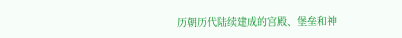历朝历代陆续建成的宫殿、堡垒和神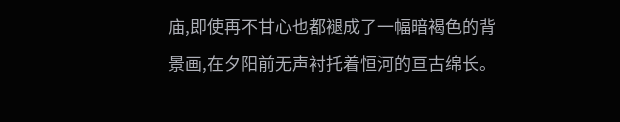庙,即使再不甘心也都褪成了一幅暗褐色的背景画,在夕阳前无声衬托着恒河的亘古绵长。